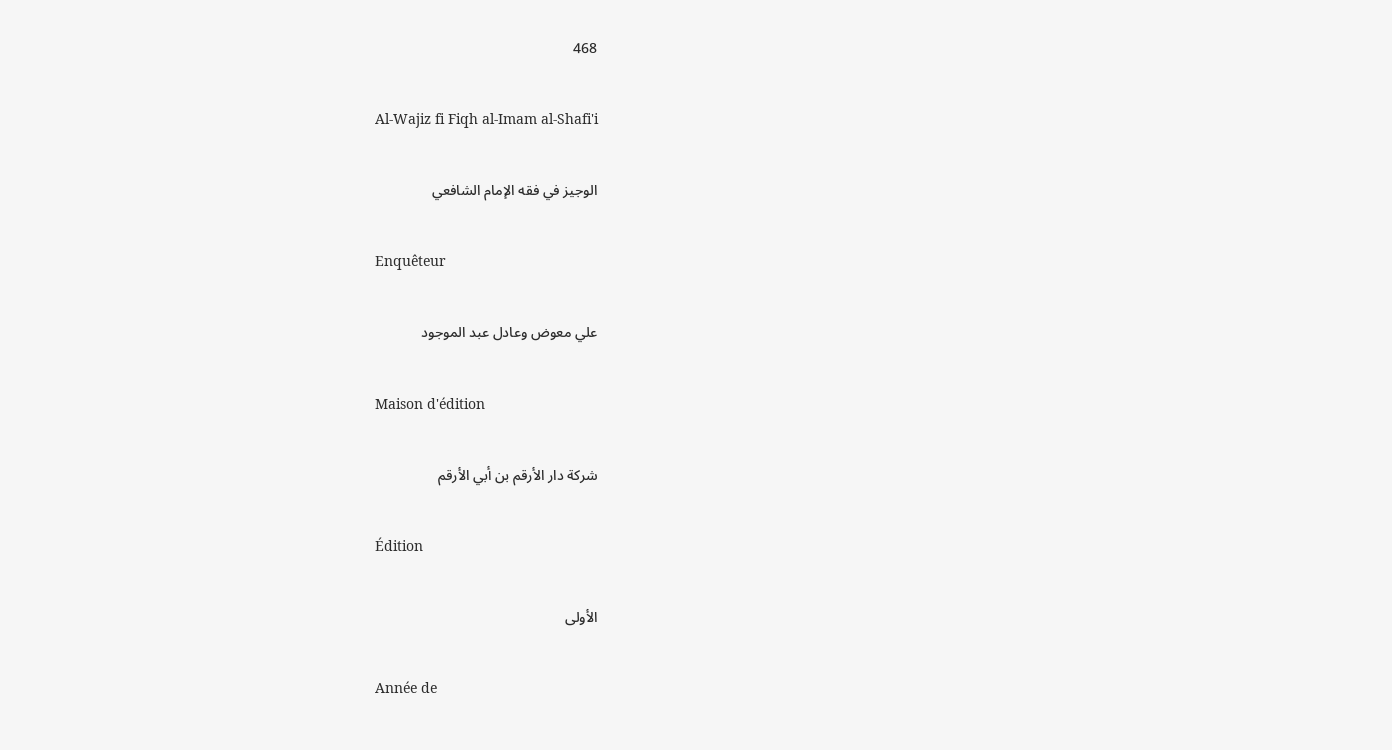468

Al-Wajiz fi Fiqh al-Imam al-Shafi'i

الوجيز في فقه الإمام الشافعي

Enquêteur

علي معوض وعادل عبد الموجود

Maison d'édition

شركة دار الأرقم بن أبي الأرقم

Édition

الأولى

Année de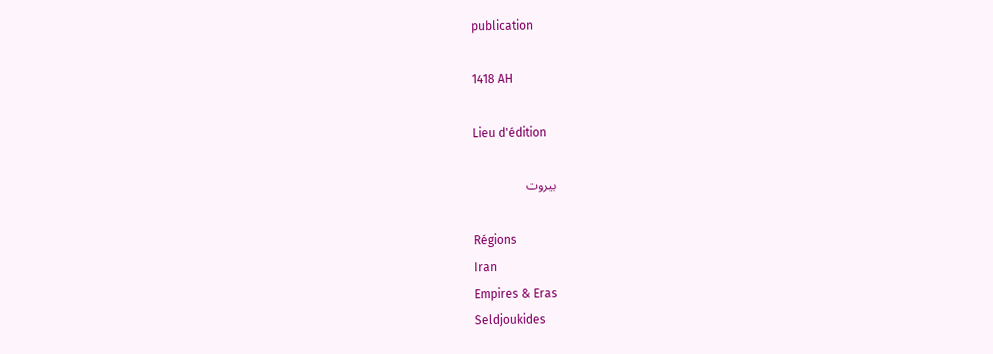publication

1418 AH

Lieu d'édition

بيروت

Régions
Iran
Empires & Eras
Seldjoukides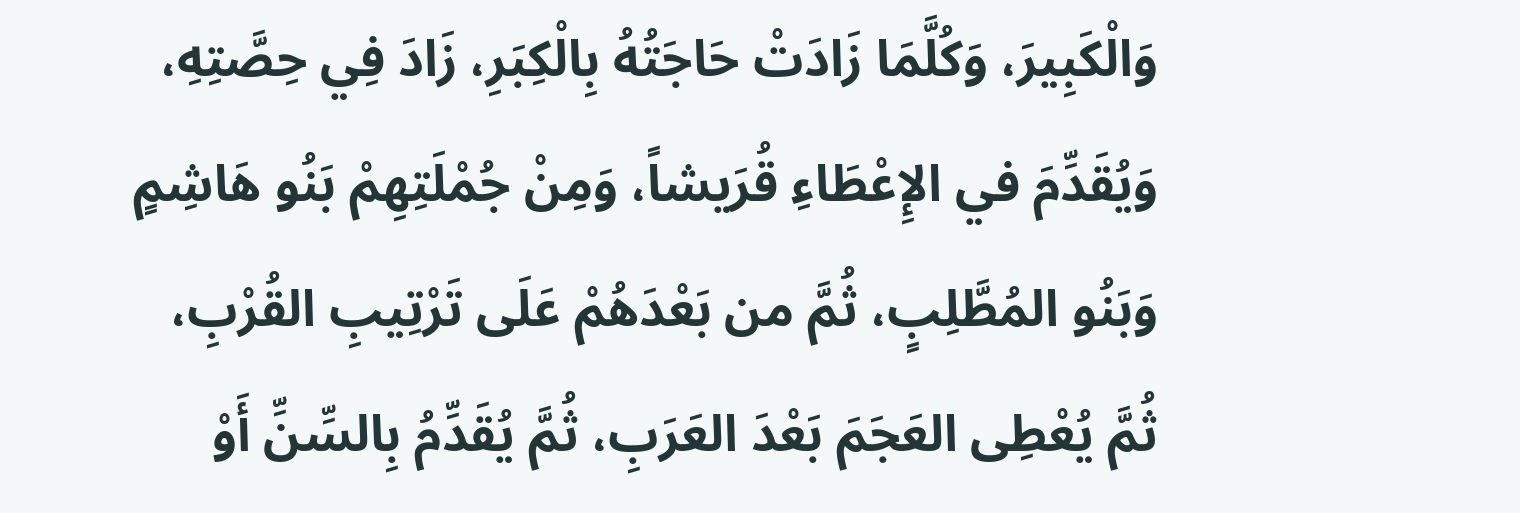وَالْكَبِيرَ، وَكُلَّمَا زَادَتْ حَاجَتُهُ بِالْكِبَرِ، زَادَ فِي حِصَّتِهِ، وَيُقَدِّمَ في الإِعْطَاءِ قُرَيشاً، وَمِنْ جُمْلَتِهِمْ بَنُو هَاشِمٍ وَبَنُو المُطَّلِبٍ، ثُمَّ من بَعْدَهُمْ عَلَى تَرْتِيبِ القُرْبِ، ثُمَّ يُعْطِى العَجَمَ بَعْدَ العَرَبِ، ثُمَّ يُقَدِّمُ بِالسِّنِّ أَوْ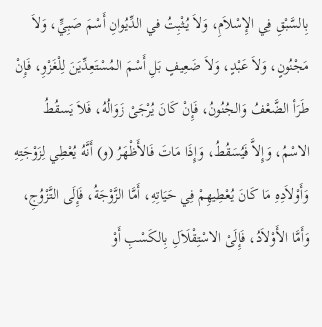بِالسَّبْقِ فِي الإِسْلاَمِ، وَلاَ يُثْبِتُ في الدِّيُوانِ أَسْمَ صَبِيٍّ، وَلاَ مَجْنُونٍ، وَلاَ عَبْدٍ، وَلاَ ضَعِيفٍ بَلِ أَسْمَ المُسْتَعِدِّيَنَ لِلْغَزْوِ، فَإِنْ طَرَأ الضَّعْفُ وَالجُنُونُ، فَإِنْ كَانَ يُرْجَىْ زَوَالُهُ، فَلاَ يَسقُطُ الاسْمُ، وَإِلاَّ فَيُسَقُطُ، وَإِذَا مَاتَ فَالأَظْهَرُ (و) أَنَّهُ يُعْطِي لِزَوْجَتِهِ وَأَوْلاَدِهِ مَا كَانَ يُعْطِيهِمْ فِي حَيَاتِهِ، أَمَّا الزَّوْجَةُ، فَإِلَى التَّزْوُجِ، وَأَمَّا الأَوْلاَدُ، فَإِلَىْ الاسْتِقْلَاَلِ بِالكَسْبِ أَوْ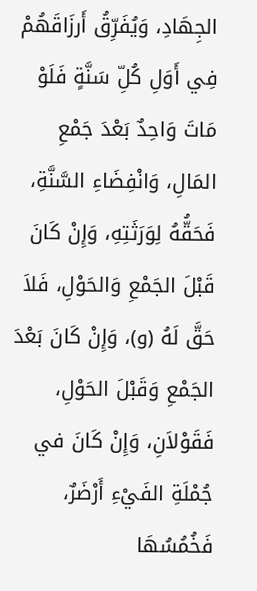الجِهَادِ، وَيُفَرِّقُ أَرزَاقَهُمْ فِي أَوَلِ كُلِّ سَنَّةٍ فَلَوْ مَاتَ وَاحِدٌ بَعْدَ جَمْعِ المَالِ، وَانْفِضَاءِ السَّنَّةِ، فَحَقُّهُ لِوَرَثَتِهِ، وَإِنْ كَانَ قَبْلَ الجَمْعِ وَالحَوْلِ، فَلاَ حَقَّ لَهُ (و)، وَإِنْ كَانَ بَعْدَ الجَمْعِ وَقَبْلَ الحَوْلِ، فَقَوْلاَنِ، وَإِنْ كَانَ في جُمْلَةِ الفَيْءِ أَرْضَرٌ، فَخُمُسُهَا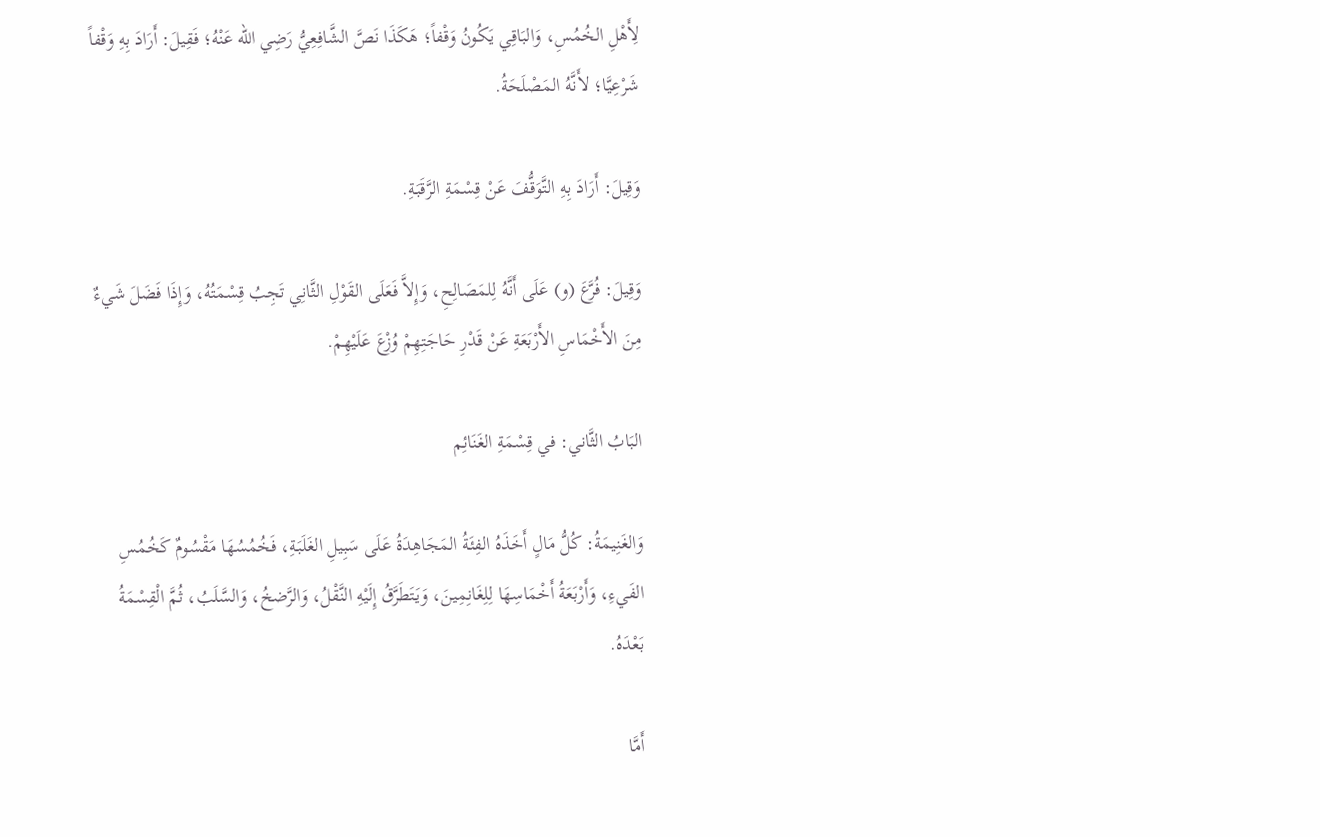لِأَهْلِ الخُمُسِ، وَالبَاقِي يَكُونُ وَقْفاً؛ هَكَذَا نَصَّ الشَّافِعِيُّ رَضِي الله عَنْهُ؛ فَقِيلَ: أَرَادَ بِهِ وَقْفاً شَرْعِيَّا؛ لأَنَّهُ المَصْلَحَةُ.

وَقِيلَ: أَرَادَ بِهِ التَّوَقُّفَ عَنْ قِسْمَةِ الرَّقَبَةِ.

وَقِيلَ: فُرَّعَ (و) عَلَى أَنَّهُ لِلمَصَالِحِ، وَإِلاَّ فَعَلَى القَوْلِ الثَّانِي تَجِبُ قِسْمَتُهُ، وَإِذَا فَضَلَ شَيءٌ مِنَ الأَخْمَاسِ الأَرْبَعَةِ عَنْ قَدْرِ حَاجَتِهِمْ وُزْعَ عَلَيْهِمْ.

البَابُ الثَّاني: في قِسْمَةِ الغَنَائِم

وَالغَنِيمَةُ: كُلُّ مَالٍ أَخَذَهُ الفِئَةُ المَجَاهِدَةُ عَلَى سَبِيلِ الغَلَبَةِ، فَخُمُسُهَا مَقْسُومٌ كَخُمُسِ الفَيءِ، وَأَرْبَعَةُ أَخْمَاسِهَا لِلِغَانِمِينَ، وَيَتَطَرَّقُ إِلَيْهِ النَّقْلُ، وَالرَّضخُ، وَالسَّلَبُ، ثُمَّ الْقِسْمَةُ بَعْدَهُ.

أَمَّا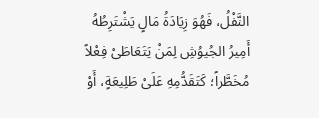النَّفْلُ، فَهُوَ زِيَادَةُ مَالٍ يَشْتَرِطُهُ أَمِيرُ الجُيوُشِ لِمَنْ يَتَعَاطَىْ فِعْلاً مُخَطَّراً؛ كَتَقَدُّمِهِ عَلَىْ طَلِيعَةٍ، أَوْ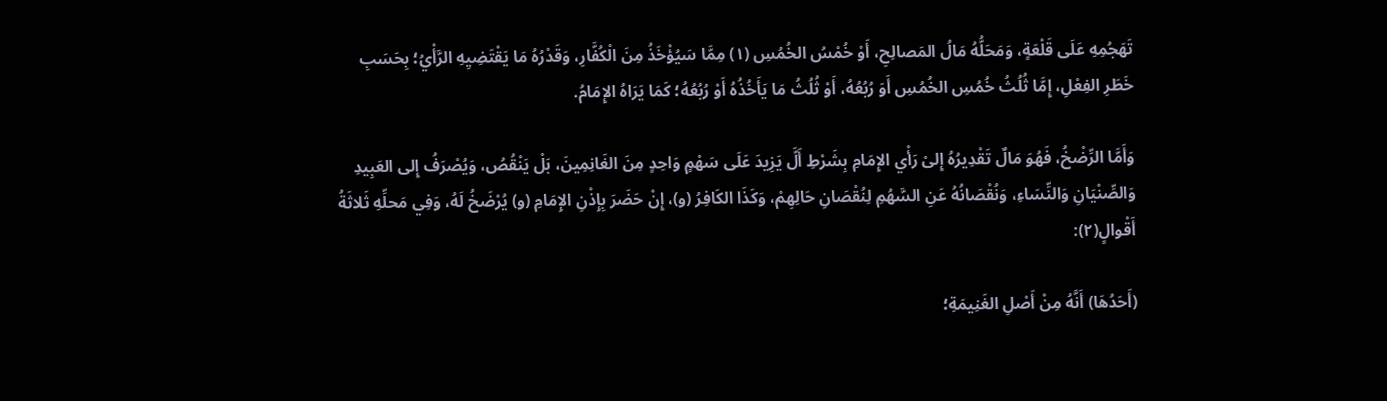تَهَجُمِهِ عَلَى قَلْعَةٍ، وَمَحَلُّهُ مَالُ المَصالِحِ، أَوْ خُمْسُ الخُمُسِ (١) مِمَّا سَيُؤْخَذُ مِنَ الْكُفَّارِ، وَقَدْرُهُ مَا يَقْتَضِيِهِ الرَّأْيُ؛ بِحَسَبِ خَطَرِ الفِعْلِ، إِمَّا ثُلُثُ خُمُسِ الخُمُسِ أَوَ رُبُعُهُ، أَوْ ثُلُثُ مَا يَأَخُذُهُ أَوْ رُبُعُهُ؛ كَمَا يَرَاهُ الإِمَامُ.

وَأَمَّا الرِّضْخُ، فَهُوَ مَالٌ تَقْدِيرُهُ إِلىْ رَأْي الإِمَامِ بِشَرْطِ أَلَّ يَزِيدَ عَلَى سَهْمٍ وَاحِدٍ مِنَ الغَانِمِينَ، بَلْ يَنْقُصُ، وَيُصْرَفُ إِلى العَبِيدِ وَالصِّنْيَانِ وَالنِّسَاءِ، وَنُقْصَانُهُ عَنِ السَّهُمِ لِنُقْصَانِ حَالِهِمْ، وَكَذَا الكَافِرُ (و)، إِنْ حَضَرَ بِإِذْنِ الإِمَامِ (و) يُرْضَخُ لَهُ، وَفِي مَحلِّهِ ثَلاثَةُ أَقْوالٍ(٢):

(أَحَدُهَا) أَنَّهُ مِنْ أَصْلِ الغَنِيمَةِ؛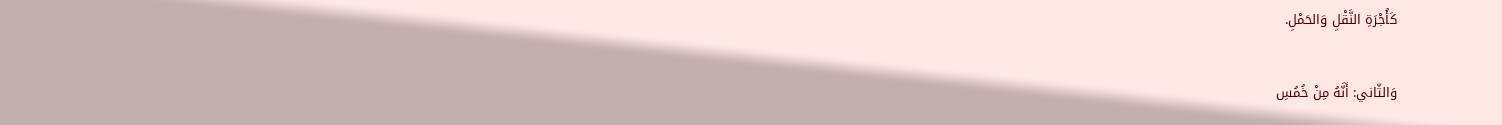كَأُجْرَةِ النَّقْلِ وَالحَمْلِ.

وَالثّاني: أَنَّهُ مِنْ خُمُسِ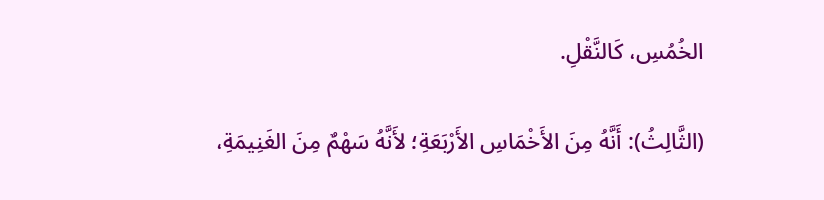الخُمُسِ، كَالنَّقْلِ.

(الثَّالِثُ): أَنَّهُ مِنَ الأَخْمَاسِ الأَرْبَعَةِ؛ لأَنَّهُ سَهْمٌ مِنَ الغَنِيمَةِ،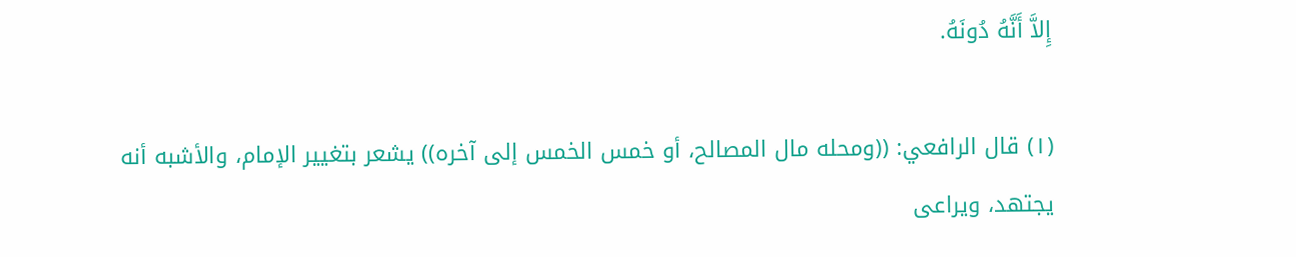إِلاَّ أَنَّهُ دُونَهُ.

(١) قال الرافعي: ((ومحله مال المصالح، أو خمس الخمس إلى آخره)) يشعر بتغيير الإمام، والأشبه أنه يجتهد، ويراعى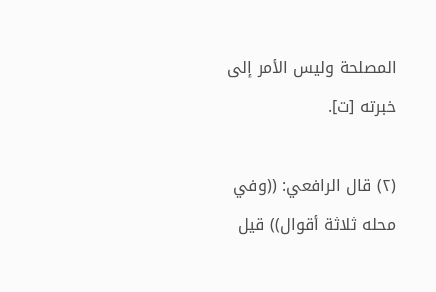المصلحة وليس الأمر إلى خبرته [ت].

(٢) قال الرافعي: ((وفي محله ثلاثة أقوال)) قيل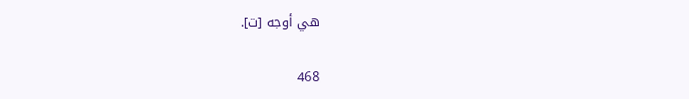هي أوجه [ت].

468